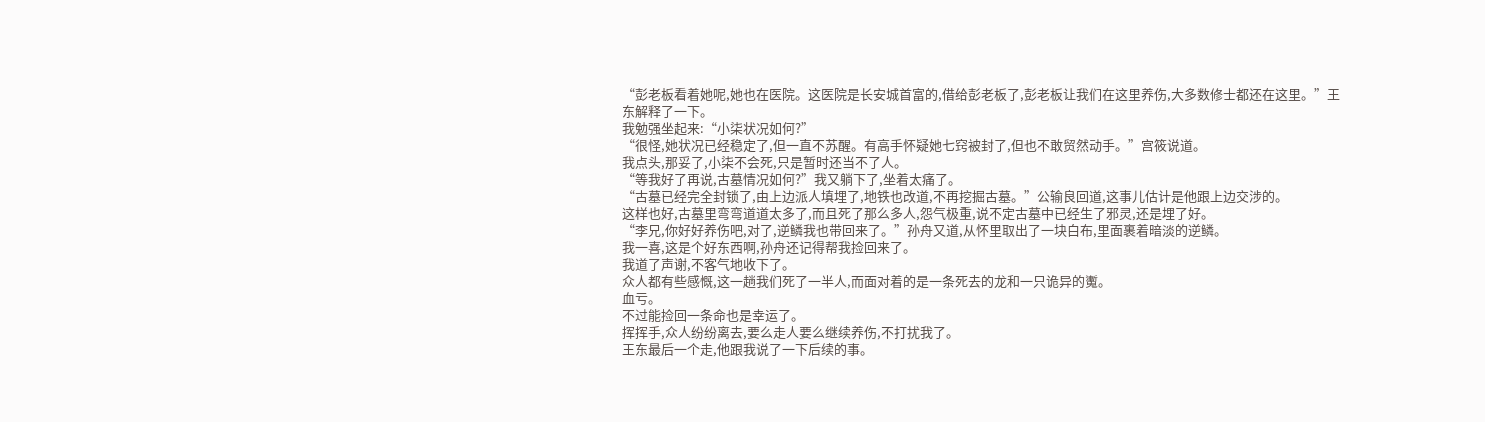“彭老板看着她呢,她也在医院。这医院是长安城首富的,借给彭老板了,彭老板让我们在这里养伤,大多数修士都还在这里。”王东解释了一下。
我勉强坐起来:“小柒状况如何?”
“很怪,她状况已经稳定了,但一直不苏醒。有高手怀疑她七窍被封了,但也不敢贸然动手。”宫筱说道。
我点头,那妥了,小柒不会死,只是暂时还当不了人。
“等我好了再说,古墓情况如何?”我又躺下了,坐着太痛了。
“古墓已经完全封锁了,由上边派人填埋了,地铁也改道,不再挖掘古墓。”公输良回道,这事儿估计是他跟上边交涉的。
这样也好,古墓里弯弯道道太多了,而且死了那么多人,怨气极重,说不定古墓中已经生了邪灵,还是埋了好。
“李兄,你好好养伤吧,对了,逆鳞我也带回来了。”孙舟又道,从怀里取出了一块白布,里面裹着暗淡的逆鳞。
我一喜,这是个好东西啊,孙舟还记得帮我捡回来了。
我道了声谢,不客气地收下了。
众人都有些感慨,这一趟我们死了一半人,而面对着的是一条死去的龙和一只诡异的魙。
血亏。
不过能捡回一条命也是幸运了。
挥挥手,众人纷纷离去,要么走人要么继续养伤,不打扰我了。
王东最后一个走,他跟我说了一下后续的事。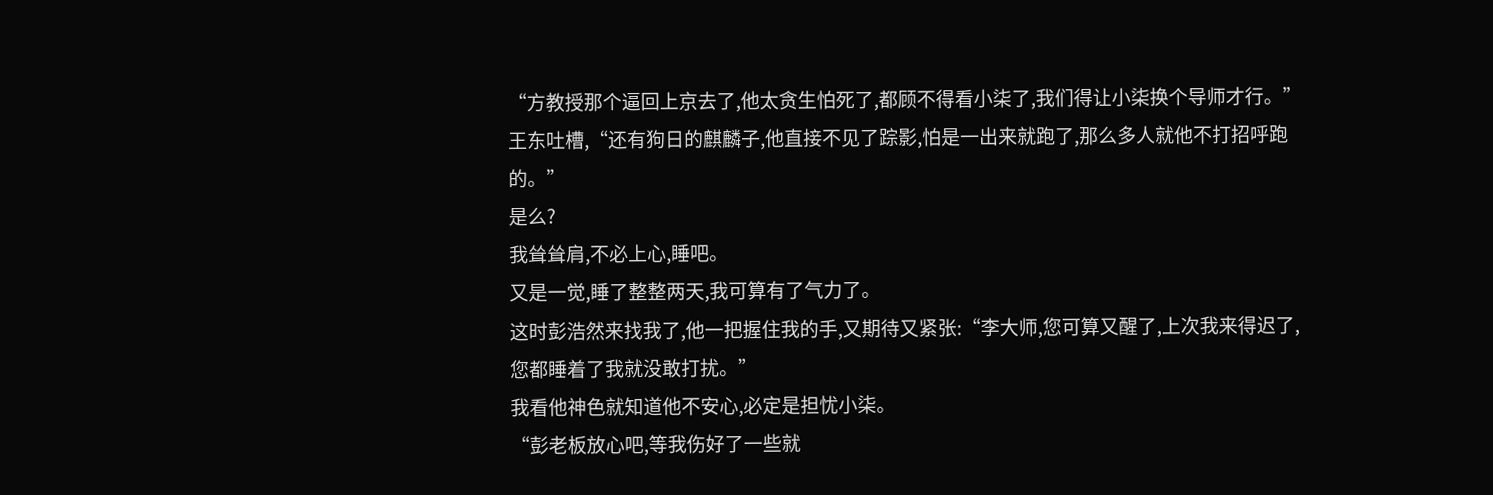“方教授那个逼回上京去了,他太贪生怕死了,都顾不得看小柒了,我们得让小柒换个导师才行。”王东吐槽,“还有狗日的麒麟子,他直接不见了踪影,怕是一出来就跑了,那么多人就他不打招呼跑的。”
是么?
我耸耸肩,不必上心,睡吧。
又是一觉,睡了整整两天,我可算有了气力了。
这时彭浩然来找我了,他一把握住我的手,又期待又紧张:“李大师,您可算又醒了,上次我来得迟了,您都睡着了我就没敢打扰。”
我看他神色就知道他不安心,必定是担忧小柒。
“彭老板放心吧,等我伤好了一些就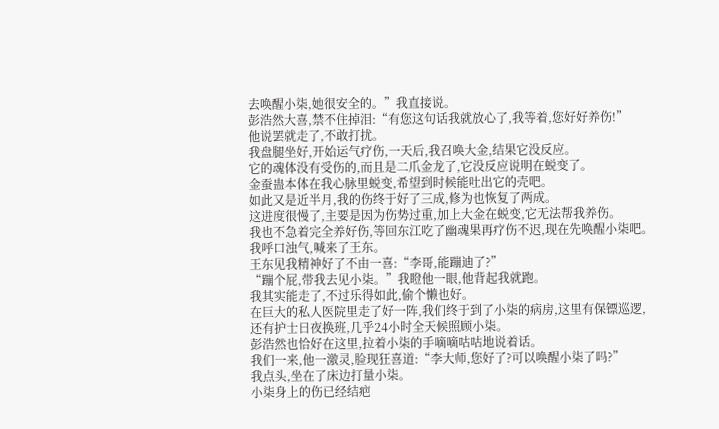去唤醒小柒,她很安全的。”我直接说。
彭浩然大喜,禁不住掉泪:“有您这句话我就放心了,我等着,您好好养伤!”
他说罢就走了,不敢打扰。
我盘腿坐好,开始运气疗伤,一天后,我召唤大金,结果它没反应。
它的魂体没有受伤的,而且是二爪金龙了,它没反应说明在蜕变了。
金蚕蛊本体在我心脉里蜕变,希望到时候能吐出它的壳吧。
如此又是近半月,我的伤终于好了三成,修为也恢复了两成。
这进度很慢了,主要是因为伤势过重,加上大金在蜕变,它无法帮我养伤。
我也不急着完全养好伤,等回东江吃了幽魂果再疗伤不迟,现在先唤醒小柒吧。
我呼口浊气,喊来了王东。
王东见我精神好了不由一喜:“李哥,能蹦迪了?”
“蹦个屁,带我去见小柒。”我瞪他一眼,他背起我就跑。
我其实能走了,不过乐得如此,偷个懒也好。
在巨大的私人医院里走了好一阵,我们终于到了小柒的病房,这里有保镖巡逻,还有护士日夜换班,几乎24小时全天候照顾小柒。
彭浩然也恰好在这里,拉着小柒的手嘀嘀咕咕地说着话。
我们一来,他一激灵,脸现狂喜道:“李大师,您好了?可以唤醒小柒了吗?”
我点头,坐在了床边打量小柒。
小柒身上的伤已经结疤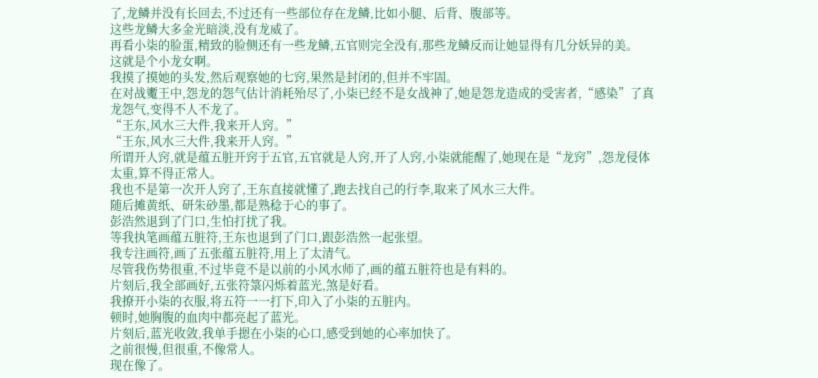了,龙鳞并没有长回去,不过还有一些部位存在龙鳞,比如小腿、后背、腹部等。
这些龙鳞大多金光暗淡,没有龙威了。
再看小柒的脸蛋,精致的脸侧还有一些龙鳞,五官则完全没有,那些龙鳞反而让她显得有几分妖异的美。
这就是个小龙女啊。
我摸了摸她的头发,然后观察她的七窍,果然是封闭的,但并不牢固。
在对战魙王中,怨龙的怨气估计消耗殆尽了,小柒已经不是女战神了,她是怨龙造成的受害者,“感染”了真龙怨气,变得不人不龙了。
“王东,风水三大件,我来开人窍。”
“王东,风水三大件,我来开人窍。”
所谓开人窍,就是蕴五脏开窍于五官,五官就是人窍,开了人窍,小柒就能醒了,她现在是“龙窍”,怨龙侵体太重,算不得正常人。
我也不是第一次开人窍了,王东直接就懂了,跑去找自己的行李,取来了风水三大件。
随后摊黄纸、研朱砂墨,都是熟稔于心的事了。
彭浩然退到了门口,生怕打扰了我。
等我执笔画蕴五脏符,王东也退到了门口,跟彭浩然一起张望。
我专注画符,画了五张蕴五脏符,用上了太清气。
尽管我伤势很重,不过毕竟不是以前的小风水师了,画的蕴五脏符也是有料的。
片刻后,我全部画好,五张符箓闪烁着蓝光,煞是好看。
我撩开小柒的衣服,将五符一一打下,印入了小柒的五脏内。
顿时,她胸腹的血肉中都亮起了蓝光。
片刻后,蓝光收敛,我单手摁在小柒的心口,感受到她的心率加快了。
之前很慢,但很重,不像常人。
现在像了。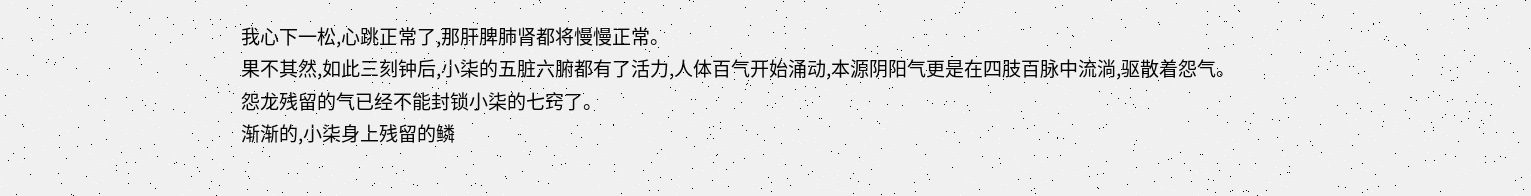我心下一松,心跳正常了,那肝脾肺肾都将慢慢正常。
果不其然,如此三刻钟后,小柒的五脏六腑都有了活力,人体百气开始涌动,本源阴阳气更是在四肢百脉中流淌,驱散着怨气。
怨龙残留的气已经不能封锁小柒的七窍了。
渐渐的,小柒身上残留的鳞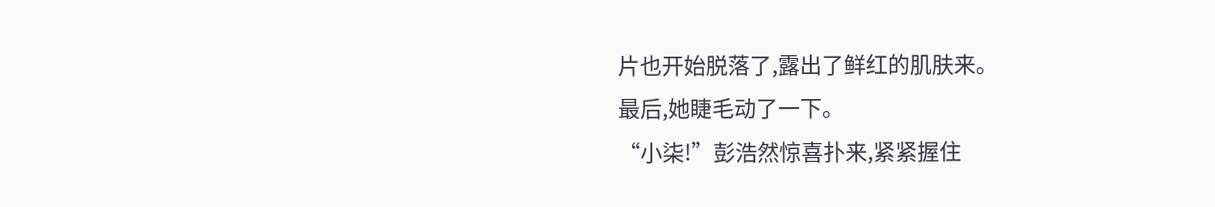片也开始脱落了,露出了鲜红的肌肤来。
最后,她睫毛动了一下。
“小柒!”彭浩然惊喜扑来,紧紧握住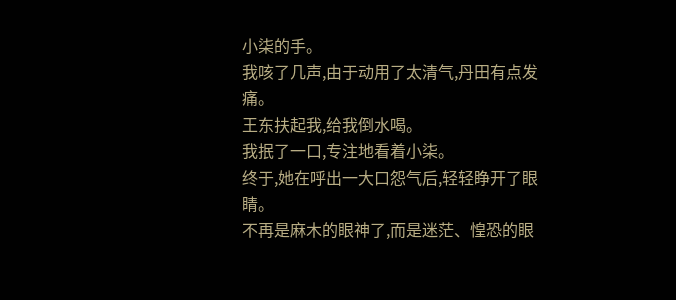小柒的手。
我咳了几声,由于动用了太清气,丹田有点发痛。
王东扶起我,给我倒水喝。
我抿了一口,专注地看着小柒。
终于,她在呼出一大口怨气后,轻轻睁开了眼睛。
不再是麻木的眼神了,而是迷茫、惶恐的眼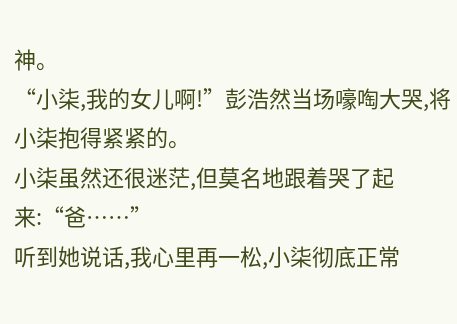神。
“小柒,我的女儿啊!”彭浩然当场嚎啕大哭,将小柒抱得紧紧的。
小柒虽然还很迷茫,但莫名地跟着哭了起来:“爸……”
听到她说话,我心里再一松,小柒彻底正常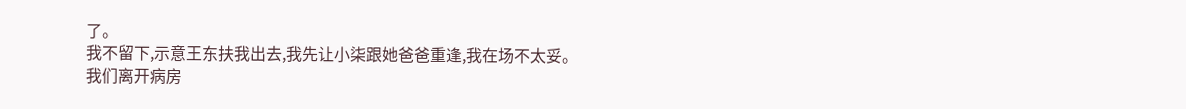了。
我不留下,示意王东扶我出去,我先让小柒跟她爸爸重逢,我在场不太妥。
我们离开病房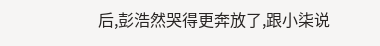后,彭浩然哭得更奔放了,跟小柒说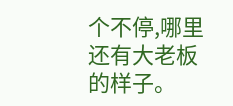个不停,哪里还有大老板的样子。